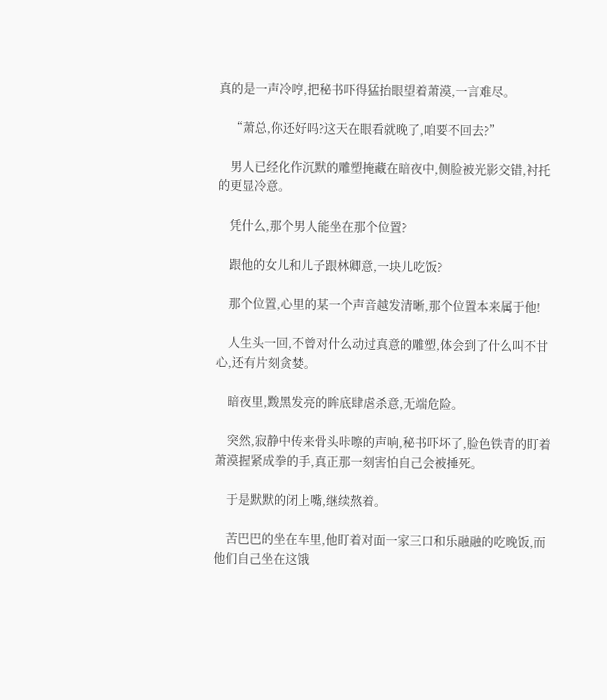真的是一声冷哼,把秘书吓得猛抬眼望着萧漠,一言难尽。

    “萧总,你还好吗?这天在眼看就晚了,咱要不回去?”

    男人已经化作沉默的雕塑掩藏在暗夜中,侧脸被光影交错,衬托的更显冷意。

    凭什么,那个男人能坐在那个位置?

    跟他的女儿和儿子跟林卿意,一块儿吃饭?

    那个位置,心里的某一个声音越发清晰,那个位置本来属于他!

    人生头一回,不曾对什么动过真意的雕塑,体会到了什么叫不甘心,还有片刻贪婪。

    暗夜里,黢黑发亮的眸底肆虐杀意,无端危险。

    突然,寂静中传来骨头咔嚓的声响,秘书吓坏了,脸色铁青的盯着萧漠握紧成拳的手,真正那一刻害怕自己会被捶死。

    于是默默的闭上嘴,继续熬着。

    苦巴巴的坐在车里,他盯着对面一家三口和乐融融的吃晚饭,而他们自己坐在这饿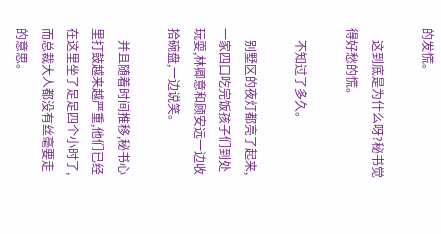的发慌。

    这到底是为什么呀?秘书觉得好愁的慌。

    不知过了多久。

    别墅区的夜灯都亮了起来,一家四口吃完饭孩子们到处玩耍,林卿意和顾安远一边收拾碗盘,一边说笑。

    并且随着时间推移,秘书心里打鼓越来越严重,他们已经在这里坐了足足四个小时了,而总裁大人都没有丝毫要走的意思。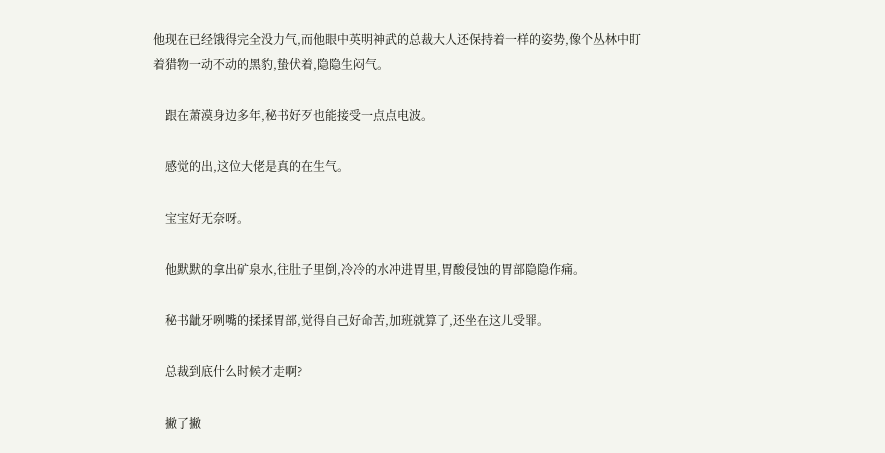他现在已经饿得完全没力气,而他眼中英明神武的总裁大人还保持着一样的姿势,像个丛林中盯着猎物一动不动的黑豹,蛰伏着,隐隐生闷气。

    跟在萧漠身边多年,秘书好歹也能接受一点点电波。

    感觉的出,这位大佬是真的在生气。

    宝宝好无奈呀。

    他默默的拿出矿泉水,往肚子里倒,冷冷的水冲进胃里,胃酸侵蚀的胃部隐隐作痛。

    秘书龇牙咧嘴的揉揉胃部,觉得自己好命苦,加班就算了,还坐在这儿受罪。

    总裁到底什么时候才走啊?

    撇了撇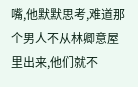嘴,他默默思考,难道那个男人不从林卿意屋里出来,他们就不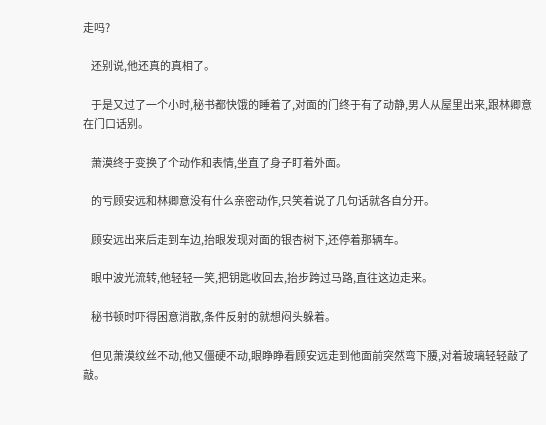走吗?

    还别说,他还真的真相了。

    于是又过了一个小时,秘书都快饿的睡着了,对面的门终于有了动静,男人从屋里出来,跟林卿意在门口话别。

    萧漠终于变换了个动作和表情,坐直了身子盯着外面。

    的亏顾安远和林卿意没有什么亲密动作,只笑着说了几句话就各自分开。

    顾安远出来后走到车边,抬眼发现对面的银杏树下,还停着那辆车。

    眼中波光流转,他轻轻一笑,把钥匙收回去,抬步跨过马路,直往这边走来。

    秘书顿时吓得困意消散,条件反射的就想闷头躲着。

    但见萧漠纹丝不动,他又僵硬不动,眼睁睁看顾安远走到他面前突然弯下腰,对着玻璃轻轻敲了敲。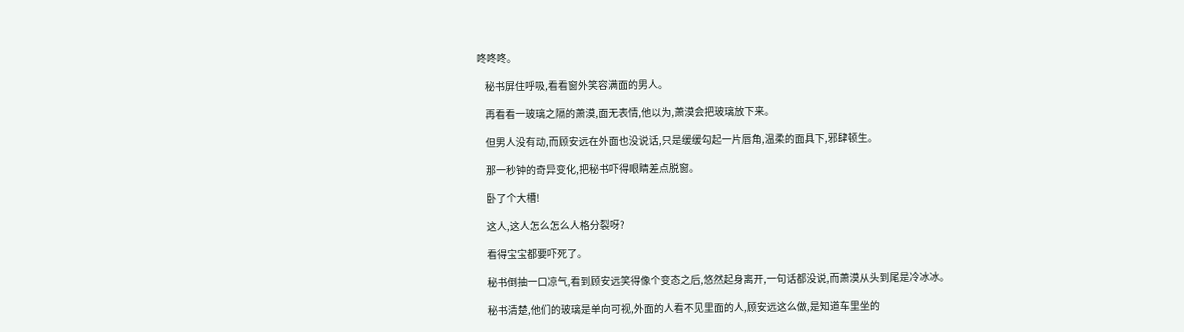咚咚咚。

    秘书屏住呼吸,看看窗外笑容满面的男人。

    再看看一玻璃之隔的萧漠,面无表情,他以为,萧漠会把玻璃放下来。

    但男人没有动,而顾安远在外面也没说话,只是缓缓勾起一片唇角,温柔的面具下,邪肆顿生。

    那一秒钟的奇异变化,把秘书吓得眼睛差点脱窗。

    卧了个大槽!

    这人,这人怎么怎么人格分裂呀?

    看得宝宝都要吓死了。

    秘书倒抽一口凉气,看到顾安远笑得像个变态之后,悠然起身离开,一句话都没说,而萧漠从头到尾是冷冰冰。

    秘书清楚,他们的玻璃是单向可视,外面的人看不见里面的人,顾安远这么做,是知道车里坐的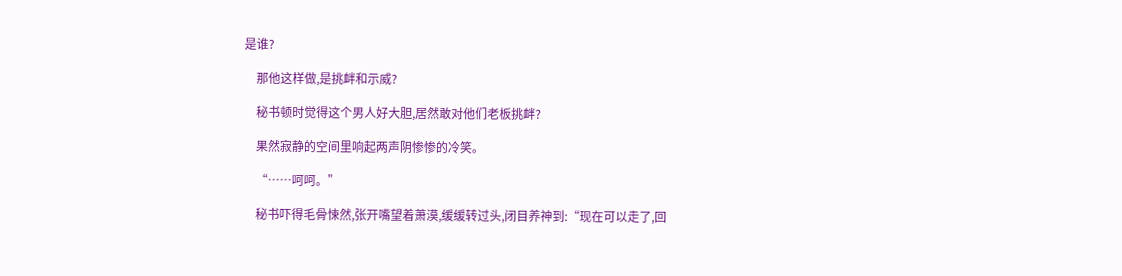是谁?

    那他这样做,是挑衅和示威?

    秘书顿时觉得这个男人好大胆,居然敢对他们老板挑衅?

    果然寂静的空间里响起两声阴惨惨的冷笑。

    “……呵呵。”

    秘书吓得毛骨悚然,张开嘴望着萧漠,缓缓转过头,闭目养神到:“现在可以走了,回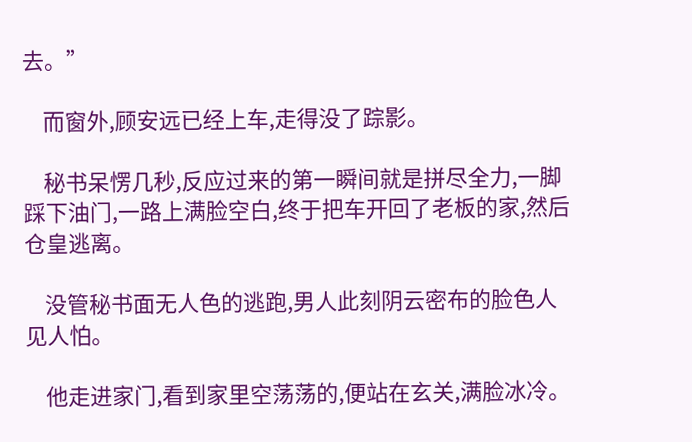去。”

    而窗外,顾安远已经上车,走得没了踪影。

    秘书呆愣几秒,反应过来的第一瞬间就是拼尽全力,一脚踩下油门,一路上满脸空白,终于把车开回了老板的家,然后仓皇逃离。

    没管秘书面无人色的逃跑,男人此刻阴云密布的脸色人见人怕。

    他走进家门,看到家里空荡荡的,便站在玄关,满脸冰冷。